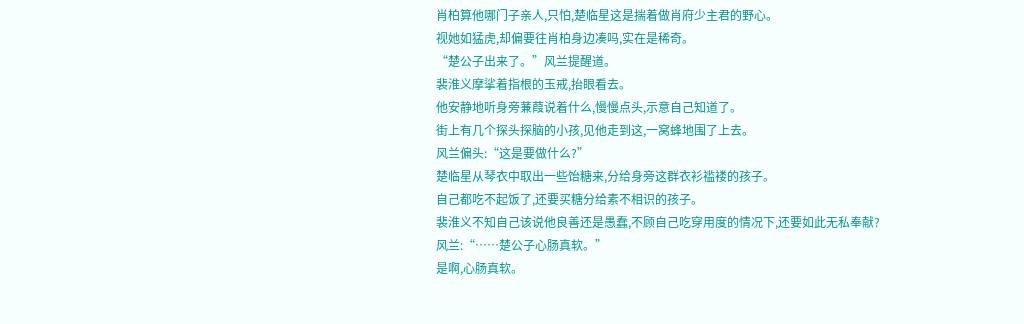肖柏算他哪门子亲人,只怕,楚临星这是揣着做肖府少主君的野心。
视她如猛虎,却偏要往肖柏身边凑吗,实在是稀奇。
“楚公子出来了。”风兰提醒道。
裴淮义摩挲着指根的玉戒,抬眼看去。
他安静地听身旁蒹葭说着什么,慢慢点头,示意自己知道了。
街上有几个探头探脑的小孩,见他走到这,一窝蜂地围了上去。
风兰偏头:“这是要做什么?”
楚临星从琴衣中取出一些饴糖来,分给身旁这群衣衫褴褛的孩子。
自己都吃不起饭了,还要买糖分给素不相识的孩子。
裴淮义不知自己该说他良善还是愚蠢,不顾自己吃穿用度的情况下,还要如此无私奉献?
风兰:“……楚公子心肠真软。”
是啊,心肠真软。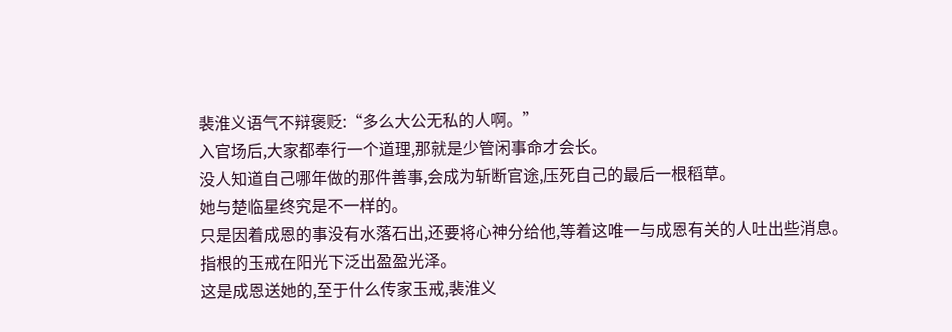裴淮义语气不辩褒贬:“多么大公无私的人啊。”
入官场后,大家都奉行一个道理,那就是少管闲事命才会长。
没人知道自己哪年做的那件善事,会成为斩断官途,压死自己的最后一根稻草。
她与楚临星终究是不一样的。
只是因着成恩的事没有水落石出,还要将心神分给他,等着这唯一与成恩有关的人吐出些消息。
指根的玉戒在阳光下泛出盈盈光泽。
这是成恩送她的,至于什么传家玉戒,裴淮义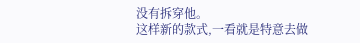没有拆穿他。
这样新的款式,一看就是特意去做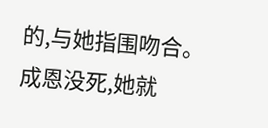的,与她指围吻合。
成恩没死,她就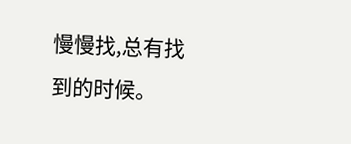慢慢找,总有找到的时候。